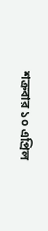শক্রবার ১০ এপ্রিল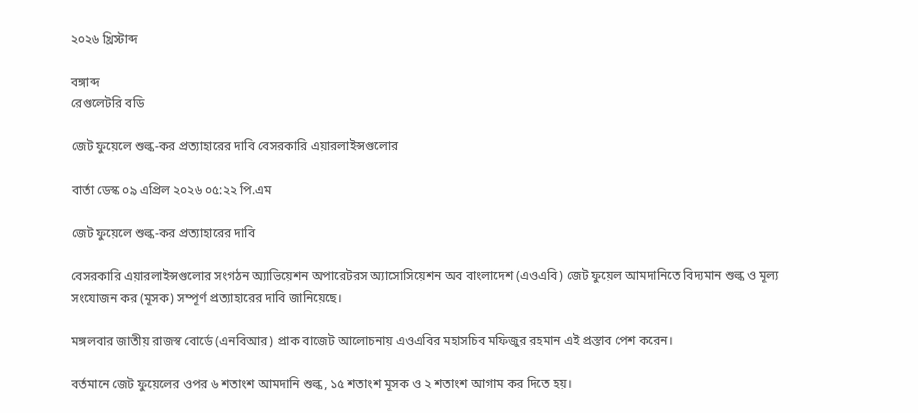২০২৬ খ্রিস্টাব্দ

বঙ্গাব্দ
রেগুলেটরি বডি

জেট ফুয়েলে শুল্ক-কর প্রত্যাহারের দাবি বেসরকারি এয়ারলাইন্সগুলোর

বার্তা ডেস্ক ০৯ এপ্রিল ২০২৬ ০৫:২২ পি.এম

জেট ফুয়েলে শুল্ক-কর প্রত্যাহারের দাবি

বেসরকারি এয়ারলাইন্সগুলোর সংগঠন অ্যাভিয়েশন অপারেটরস অ্যাসোসিয়েশন অব বাংলাদেশ (এওএবি) জেট ফুয়েল আমদানিতে বিদ্যমান শুল্ক ও মূল্য সংযোজন কর (মূসক) সম্পূর্ণ প্রত্যাহারের দাবি জানিয়েছে।

মঙ্গলবার জাতীয় রাজস্ব বোর্ডে (এনবিআর) প্রাক বাজেট আলোচনায় এওএবির মহাসচিব মফিজুর রহমান এই প্রস্তাব পেশ করেন।

বর্তমানে জেট ফুয়েলের ওপর ৬ শতাংশ আমদানি শুল্ক, ১৫ শতাংশ মূসক ও ২ শতাংশ আগাম কর দিতে হয়।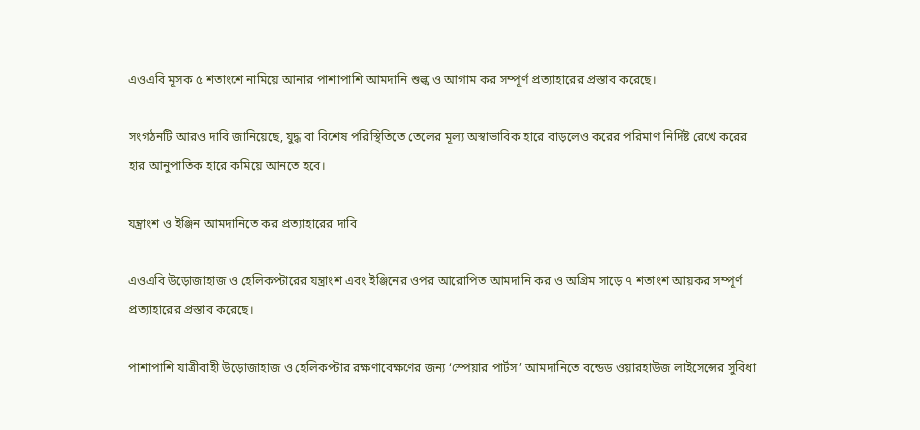এওএবি মূসক ৫ শতাংশে নামিয়ে আনার পাশাপাশি আমদানি শুল্ক ও আগাম কর সম্পূর্ণ প্রত্যাহারের প্রস্তাব করেছে।

সংগঠনটি আরও দাবি জানিয়েছে, যুদ্ধ বা বিশেষ পরিস্থিতিতে তেলের মূল্য অস্বাভাবিক হারে বাড়লেও করের পরিমাণ নির্দিষ্ট রেখে করের হার আনুপাতিক হারে কমিয়ে আনতে হবে।

যন্ত্রাংশ ও ইঞ্জিন আমদানিতে কর প্রত্যাহারের দাবি

এওএবি উড়োজাহাজ ও হেলিকপ্টারের যন্ত্রাংশ এবং ইঞ্জিনের ওপর আরোপিত আমদানি কর ও অগ্রিম সাড়ে ৭ শতাংশ আয়কর সম্পূর্ণ প্রত্যাহারের প্রস্তাব করেছে।

পাশাপাশি যাত্রীবাহী উড়োজাহাজ ও হেলিকপ্টার রক্ষণাবেক্ষণের জন্য ‘স্পেয়ার পার্টস’ আমদানিতে বন্ডেড ওয়ারহাউজ লাইসেন্সের সুবিধা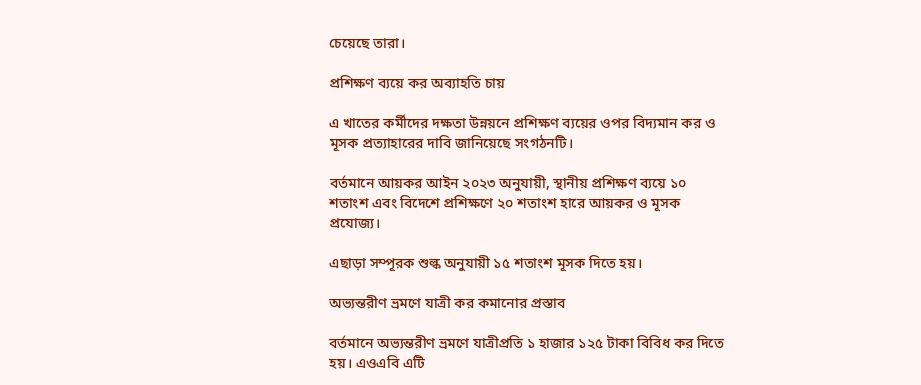চেয়েছে তারা।

প্রশিক্ষণ ব্যয়ে কর অব্যাহতি চায়

এ খাতের কর্মীদের দক্ষতা উন্নয়নে প্রশিক্ষণ ব্যয়ের ওপর বিদ্যমান কর ও মূসক প্রত্যাহারের দাবি জানিয়েছে সংগঠনটি।

বর্তমানে আয়কর আইন ২০২৩ অনুযায়ী, স্থানীয় প্রশিক্ষণ ব্যয়ে ১০ শতাংশ এবং বিদেশে প্রশিক্ষণে ২০ শতাংশ হারে আয়কর ও মূসক প্রযোজ্য।

এছাড়া সম্পূরক শুল্ক অনুযায়ী ১৫ শতাংশ মূসক দিতে হয়।

অভ্যন্তরীণ ভ্রমণে যাত্রী কর কমানোর প্রস্তাব

বর্তমানে অভ্যন্তরীণ ভ্রমণে যাত্রীপ্রতি ১ হাজার ১২৫ টাকা বিবিধ কর দিতে হয়। এওএবি এটি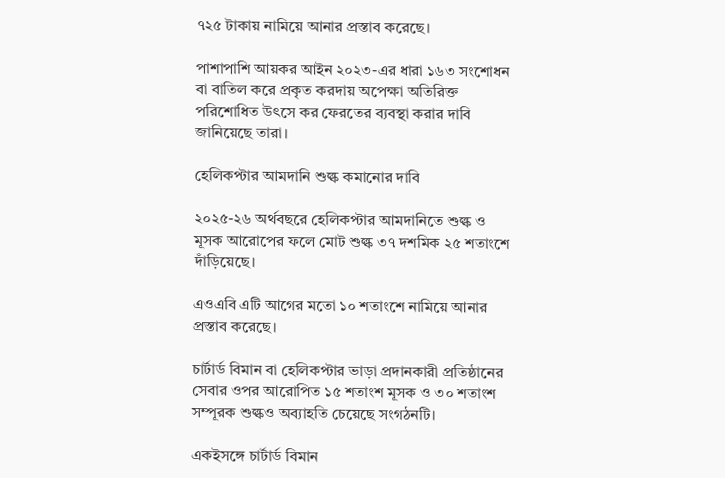৭২৫ টাকায় নামিয়ে আনার প্রস্তাব করেছে।

পাশাপাশি আয়কর আইন ২০২৩-এর ধারা ১৬৩ সংশোধন বা বাতিল করে প্রকৃত করদায় অপেক্ষা অতিরিক্ত পরিশোধিত উৎসে কর ফেরতের ব্যবস্থা করার দাবি জানিয়েছে তারা।

হেলিকপ্টার আমদানি শুল্ক কমানোর দাবি

২০২৫-২৬ অর্থবছরে হেলিকপ্টার আমদানিতে শুল্ক ও মূসক আরোপের ফলে মোট শুল্ক ৩৭ দশমিক ২৫ শতাংশে দাঁড়িয়েছে।

এওএবি এটি আগের মতো ১০ শতাংশে নামিয়ে আনার প্রস্তাব করেছে।

চার্টার্ড বিমান বা হেলিকপ্টার ভাড়া প্রদানকারী প্রতিষ্ঠানের সেবার ওপর আরোপিত ১৫ শতাংশ মূসক ও ৩০ শতাংশ সম্পূরক শুল্কও অব্যাহতি চেয়েছে সংগঠনটি।

একইসঙ্গে চার্টার্ড বিমান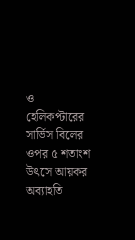ও হেলিকপ্টারের সার্ভিস বিলের ওপর ৫ শতাংশ উৎসে আয়কর অব্যাহতি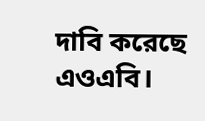দাবি করেছে এওএবি।